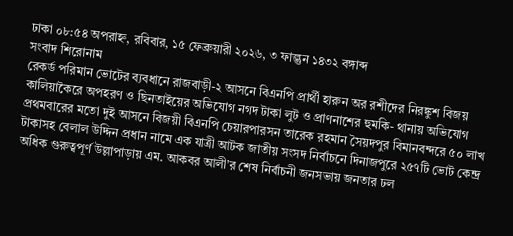ঢাকা ০৮:৫৪ অপরাহ্ন, রবিবার, ১৫ ফেব্রুয়ারী ২০২৬, ৩ ফাল্গুন ১৪৩২ বঙ্গাব্দ
সংবাদ শিরোনাম
রেকর্ড পরিমান ভোটের ব্যবধানে রাজবাড়ী-২ আসনে বিএনপি প্রার্থী হারুন অর রশীদের নিরঙ্কুশ বিজয় কালিয়াকৈরে অপহরণ ও ছিনতাইয়ের অভিযোগ নগদ টাকা লুট ও প্রাণনাশের হুমকি- থানায় অভিযোগ প্রথমবারের মতো দুই আসনে বিজয়ী বিএনপি চেয়ারপারসন তারেক রহমান সৈয়দপুর বিমানবন্দরে ৫০ লাখ টাকাসহ বেলাল উদ্দিন প্রধান নামে এক যাত্রী আটক জাতীয় সংসদ নির্বাচনে দিনাজপুরে ২৫৭টি ভোট কেন্দ্র অধিক গুরুত্বপূর্ণ উল্লাপাড়ায় এম. আকবর আলী’র শেষ নির্বাচনী জনসভায় জনতার ঢল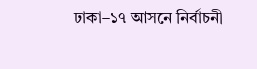ঢাকা–১৭ আসনে নির্বাচনী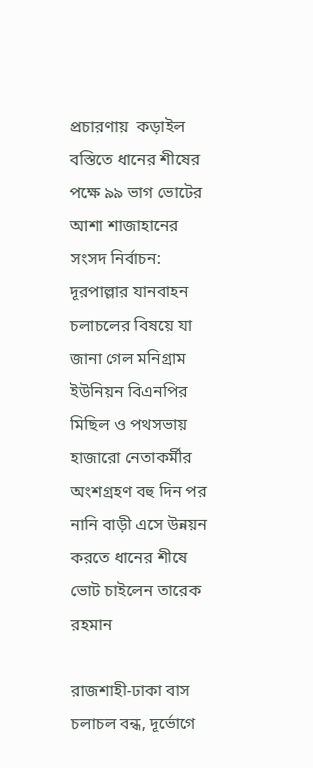প্রচারণায়  কড়াইল বস্তিতে ধানের শীষের পক্ষে ৯৯ ভাগ ভোটের আশা শাজাহানের সংসদ নির্বাচন: দূরপাল্লার যানবাহন চলাচলের বিষয়ে যা জানা গেল মনিগ্রাম ইউনিয়ন বিএনপির মিছিল ও পথসভায় হাজারো নেতাকর্মীর অংশগ্রহণ বহু দিন পর নানি বাড়ী এসে উন্নয়ন করতে ধানের শীষে ভোট চাইলেন তারেক রহমান

রাজশাহী-ঢাকা বাস চলাচল বন্ধ, দূর্ভোগে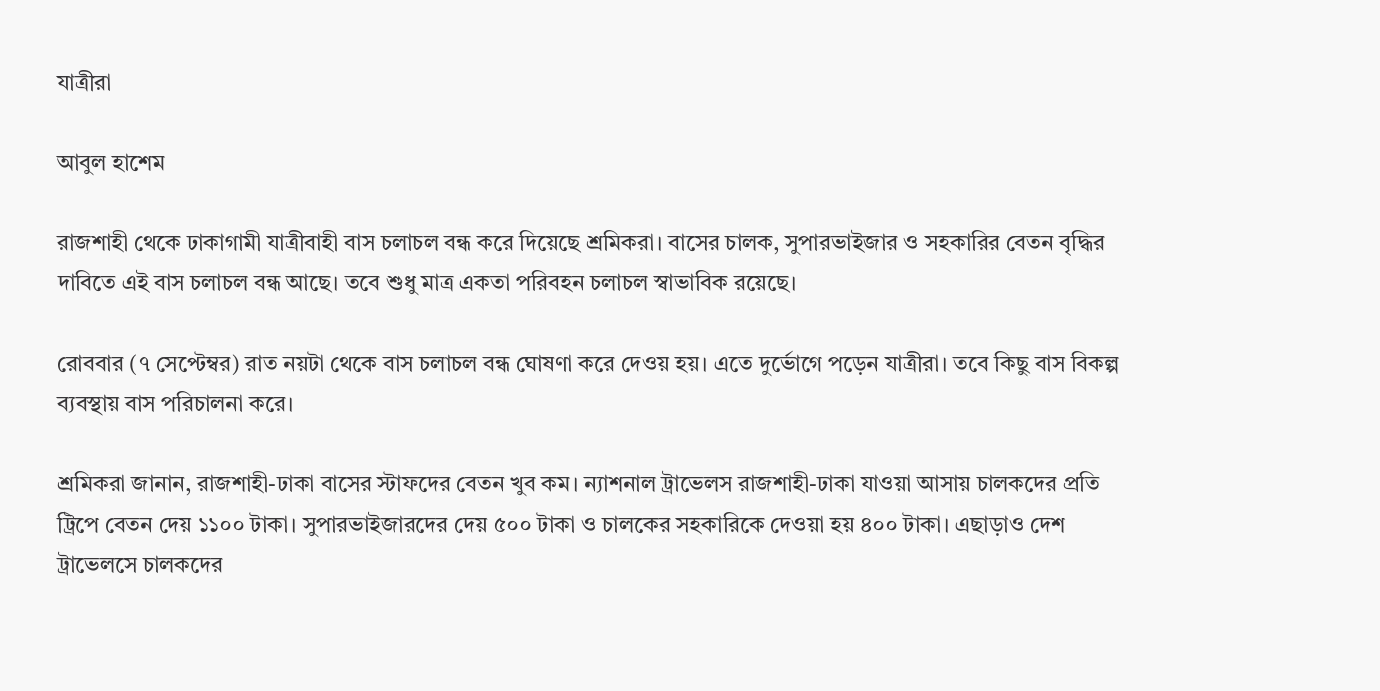যাত্রীরা

আবুল হাশেম

রাজশাহী থেকে ঢাকাগামী যাত্রীবাহী বাস চলাচল বন্ধ করে দিয়েছে শ্রমিকরা। বাসের চালক, সুপারভাইজার ও সহকারির বেতন বৃদ্ধির দাবিতে এই বাস চলাচল বন্ধ আছে। তবে শুধু মাত্র একতা পরিবহন চলাচল স্বাভাবিক রয়েছে।

রোববার (৭ সেপ্টেম্বর) রাত নয়টা থেকে বাস চলাচল বন্ধ ঘোষণা করে দেওয় হয়। এতে দুর্ভোগে পড়েন যাত্রীরা। তবে কিছু বাস বিকল্প ব্যবস্থায় বাস পরিচালনা করে।

শ্রমিকরা জানান, রাজশাহী-ঢাকা বাসের স্টাফদের বেতন খুব কম। ন্যাশনাল ট্রাভেলস রাজশাহী-ঢাকা যাওয়া আসায় চালকদের প্রতি ট্রিপে বেতন দেয় ১১০০ টাকা। সুপারভাইজারদের দেয় ৫০০ টাকা ও চালকের সহকারিকে দেওয়া হয় ৪০০ টাকা। এছাড়াও দেশ ট্রাভেলসে চালকদের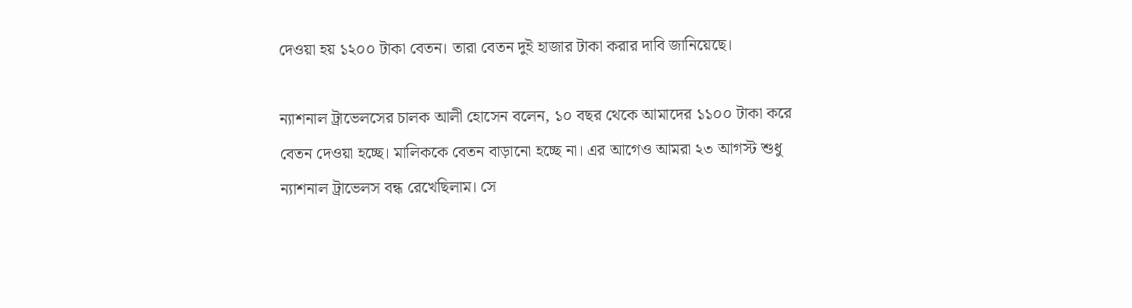দেওয়া হয় ১২০০ টাকা বেতন। তারা বেতন দুই হাজার টাকা করার দাবি জানিয়েছে।

ন্যাশনাল ট্রাভেলসের চালক আলী হোসেন বলেন, ১০ বছর থেকে আমাদের ১১০০ টাকা করে বেতন দেওয়া হচ্ছে। মালিককে বেতন বাড়ানো হচ্ছে না। এর আগেও আমরা ২৩ আগস্ট শুধু ন্যাশনাল ট্রাভেলস বন্ধ রেখেছিলাম। সে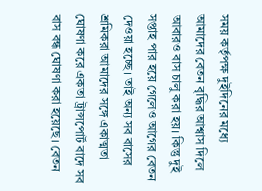সময় কর্তৃপক্ষ দুইদিনের মধ্যে আমাদের বেতন বৃদ্ধির আশ্বাস দিলে আবারও বাস চালু করা হয়। কিন্তু দুই সপ্তাহ পার হয়ে গেলেও আগের বেতন দেওয়া হচ্ছে। তাই অন্য সব বাসের শ্রমিকরা আমাদের সঙ্গে একাত্মতা ঘোষণা করে একতা ট্রান্সপোর্ট বাদে সব বাস বন্ধ ঘোষণা করা হয়েছে। বেতন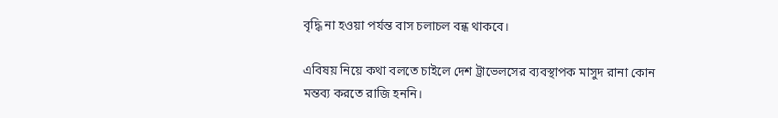বৃদ্ধি না হওয়া পর্যন্ত বাস চলাচল বন্ধ থাকবে।

এবিষয় নিয়ে কথা বলতে চাইলে দেশ ট্রাভেলসের ব্যবস্থাপক মাসুদ রানা কোন মন্তব্য করতে রাজি হননি।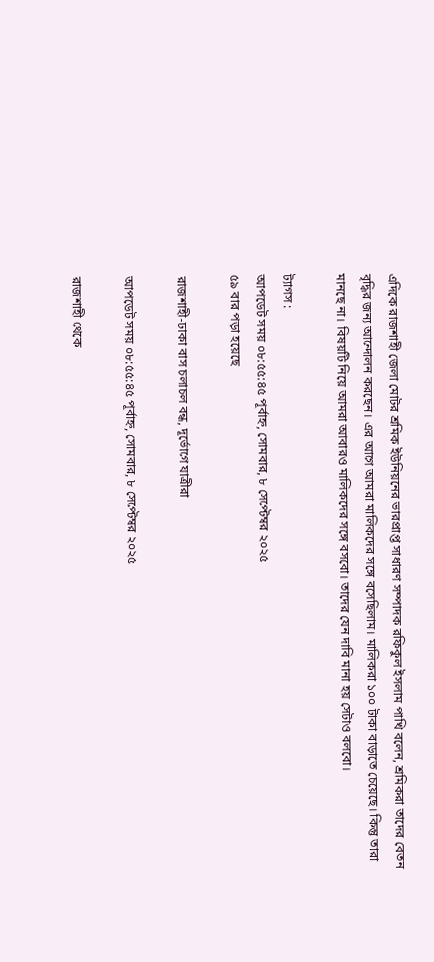এদিকে রাজশাহী জেলা মোটর শ্রমিক ইউনিয়নের ভারপ্রাপ্ত সাধারণ সম্পাদক রফিকুল ইসলাম পাখি বলেন, শ্রমিকরা তাদের বেতন বৃদ্ধির জন্য আন্দোলন করছেন। এর আগে আমরা মালিকদের সঙ্গে বসেছিলাম। মালিকরা ১০০ টাকা বাড়াতে চেয়েছে। কিন্তু তারা মানছে না। বিষয়টি নিয়ে আমরা আবারও মালিকদের সঙ্গে বসবো। তাদের যেন দাবি মানা হয় সেটাও বলবো।

ট্যাগস :
আপডেট সময় ০৮:৫৫:৪৫ পূর্বাহ্ন, সোমবার, ৮ সেপ্টেম্বর ২০২৫
৫৯ বার পড়া হয়েছে

রাজশাহী-ঢাকা বাস চলাচল বন্ধ, দূর্ভোগে যাত্রীরা

আপডেট সময় ০৮:৫৫:৪৫ পূর্বাহ্ন, সোমবার, ৮ সেপ্টেম্বর ২০২৫

রাজশাহী থেকে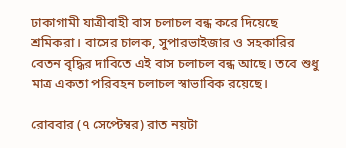ঢাকাগামী যাত্রীবাহী বাস চলাচল বন্ধ করে দিয়েছে শ্রমিকরা। বাসের চালক, সুপারভাইজার ও সহকারির বেতন বৃদ্ধির দাবিতে এই বাস চলাচল বন্ধ আছে। তবে শুধু মাত্র একতা পরিবহন চলাচল স্বাভাবিক রয়েছে।

রোববার (৭ সেপ্টেম্বর) রাত নয়টা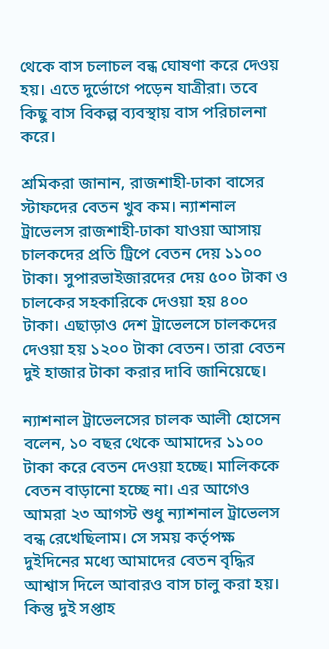থেকে বাস চলাচল বন্ধ ঘোষণা করে দেওয় হয়। এতে দুর্ভোগে পড়েন যাত্রীরা। তবে কিছু বাস বিকল্প ব্যবস্থায় বাস পরিচালনা করে।

শ্রমিকরা জানান, রাজশাহী-ঢাকা বাসের স্টাফদের বেতন খুব কম। ন্যাশনাল ট্রাভেলস রাজশাহী-ঢাকা যাওয়া আসায় চালকদের প্রতি ট্রিপে বেতন দেয় ১১০০ টাকা। সুপারভাইজারদের দেয় ৫০০ টাকা ও চালকের সহকারিকে দেওয়া হয় ৪০০ টাকা। এছাড়াও দেশ ট্রাভেলসে চালকদের দেওয়া হয় ১২০০ টাকা বেতন। তারা বেতন দুই হাজার টাকা করার দাবি জানিয়েছে।

ন্যাশনাল ট্রাভেলসের চালক আলী হোসেন বলেন, ১০ বছর থেকে আমাদের ১১০০ টাকা করে বেতন দেওয়া হচ্ছে। মালিককে বেতন বাড়ানো হচ্ছে না। এর আগেও আমরা ২৩ আগস্ট শুধু ন্যাশনাল ট্রাভেলস বন্ধ রেখেছিলাম। সে সময় কর্তৃপক্ষ দুইদিনের মধ্যে আমাদের বেতন বৃদ্ধির আশ্বাস দিলে আবারও বাস চালু করা হয়। কিন্তু দুই সপ্তাহ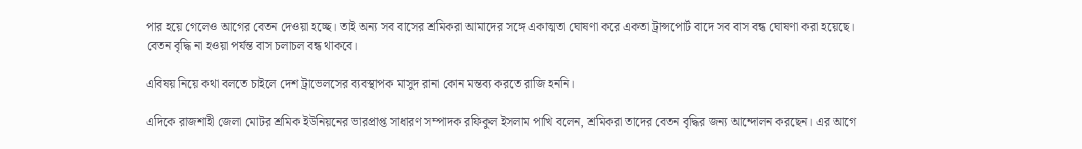পার হয়ে গেলেও আগের বেতন দেওয়া হচ্ছে। তাই অন্য সব বাসের শ্রমিকরা আমাদের সঙ্গে একাত্মতা ঘোষণা করে একতা ট্রান্সপোর্ট বাদে সব বাস বন্ধ ঘোষণা করা হয়েছে। বেতন বৃদ্ধি না হওয়া পর্যন্ত বাস চলাচল বন্ধ থাকবে।

এবিষয় নিয়ে কথা বলতে চাইলে দেশ ট্রাভেলসের ব্যবস্থাপক মাসুদ রানা কোন মন্তব্য করতে রাজি হননি।

এদিকে রাজশাহী জেলা মোটর শ্রমিক ইউনিয়নের ভারপ্রাপ্ত সাধারণ সম্পাদক রফিকুল ইসলাম পাখি বলেন, শ্রমিকরা তাদের বেতন বৃদ্ধির জন্য আন্দোলন করছেন। এর আগে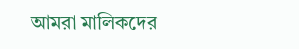আমরা মালিকদের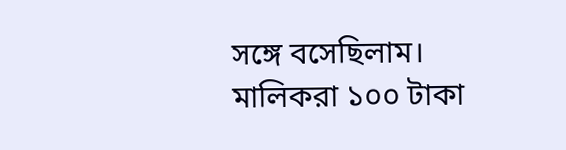সঙ্গে বসেছিলাম। মালিকরা ১০০ টাকা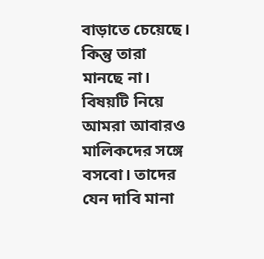বাড়াতে চেয়েছে। কিন্তু তারা মানছে না। বিষয়টি নিয়ে আমরা আবারও মালিকদের সঙ্গে বসবো। তাদের যেন দাবি মানা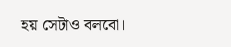হয় সেটাও বলবো।